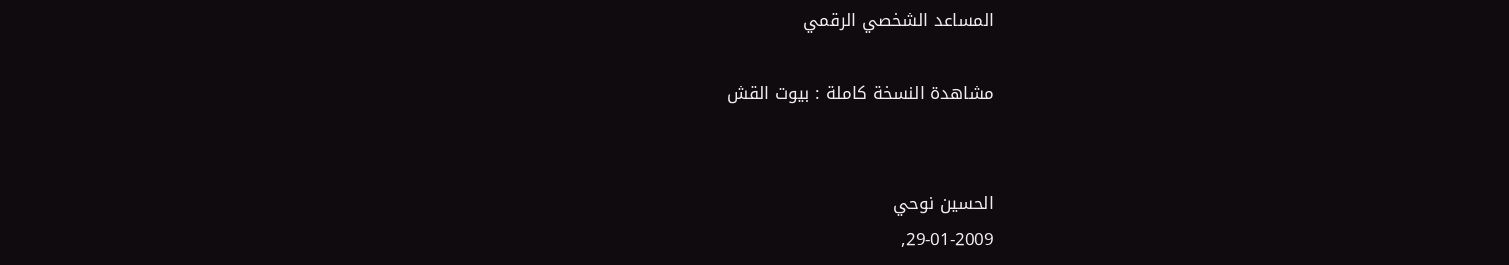المساعد الشخصي الرقمي

مشاهدة النسخة كاملة : بيوت القش


الحسين نوحي
29-01-2009,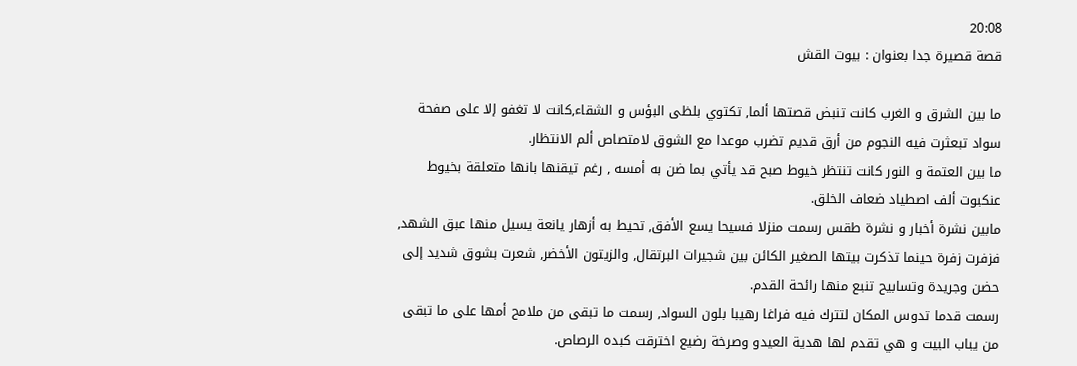20:08
قصة قصيرة جدا بعنوان : بيوت القش

ما بين الشرق و الغرب كانت تنبض قصتها ألما, تكتوي بلظى البؤس و الشقاء,كانت لا تغفو إلا على صفحة سواد تبعثرت فيه النجوم من أرق قديم تضرب موعدا مع الشوق لامتصاص ألم الانتظار.
ما بين العتمة و النور كانت تنتظر خيوط صبح قد يأتي بما ضن به أمسه , رغم تيقنها بانها متعلقة بخيوط عنكبوت ألف اصطياد ضعاف الخلق.
مابين نشرة أخبار و نشرة طقس رسمت منزلا فسيحا يسع الأفق, تحيط به أزهار يانعة يسيل منها عبق الشهد, فزفرت زفرة حينما تذكرت بيتها الصغير الكائن بين شجيرات البرتقال, والزيتون الأخضر, شعرت بشوق شديد إلى حضن وجريدة وتسابيح تنبع منها رائحة القدم.
رسمت قدما تدوس المكان لتترك فيه فراغا رهيبا بلون السواد, رسمت ما تبقى من ملامح أمها على ما تبقى من يباب البيت و هي تقدم لها هدية العيدو وصرخة رضيع اخترقت كبده الرصاص.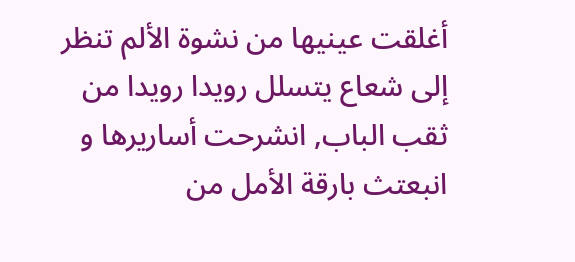أغلقت عينيها من نشوة الألم تنظر إلى شعاع يتسلل رويدا رويدا من ثقب الباب, انشرحت أساريرها و انبعتث بارقة الأمل من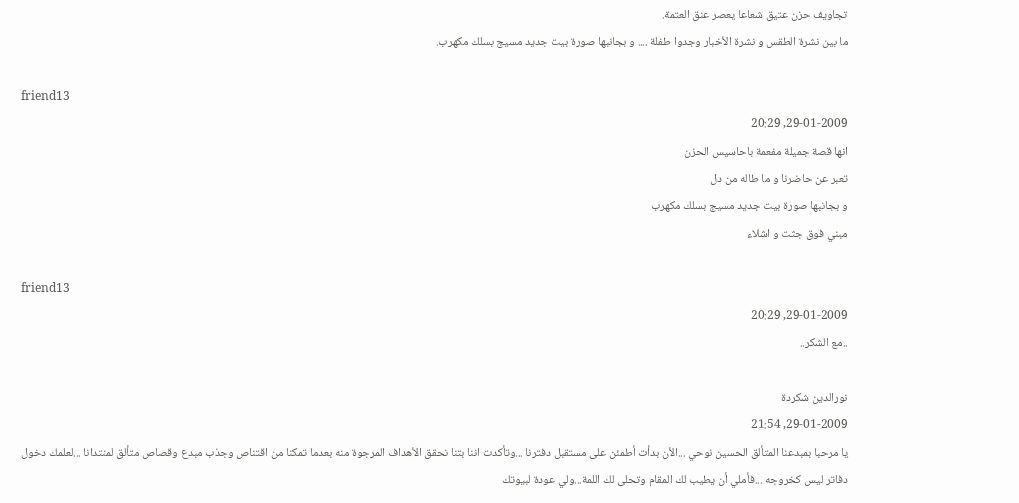تجاويف حزن عتيق شعاعا يعصر عنق العتمة.
ما بين نشرة الطقس و نشرة الأخبار وجدوا طفلة .... و بجانبها صورة بيت جديد مسيج بسلك مكهرب.

friend13
29-01-2009, 20:29
انها قصة جميلة مفعمة باحاسيس الحزن
تعبر عن حاضرنا و ما طاله من دل
و بجانبها صورة بيت جديد مسيج بسلك مكهرب
مبني فوق جثت و اشلاء

friend13
29-01-2009, 20:29
..مع الشكر..

نورالدين شكردة
29-01-2009, 21:54
يا مرحبا بمبدعنا المتألق الحسين نوحي ...الأن بدأت أطمئن على مستقبل دفترنا ...وتأكدت اننا بتنا نحقق الأهداف المرجوة منه بعدما تمكنا من اقتناص وجذب مبدع وقصاص متألق لمنتدانا ...لعلمك دخول دفاتر ليس كخروجه ...فأملي أن يطيب لك المقام وتحلى لك اللمة...ولي عودة لبيوتك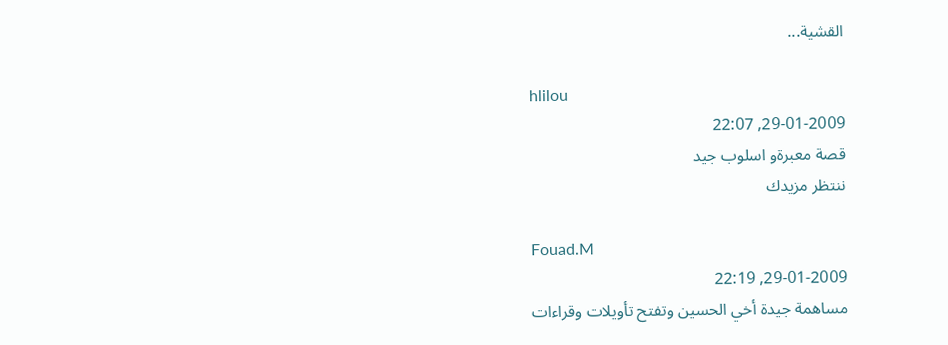القشية...

hlilou
29-01-2009, 22:07
قصة معبرةو اسلوب جيد
ننتظر مزيدك

Fouad.M
29-01-2009, 22:19
مساهمة جيدة أخي الحسين وتفتح تأويلات وقراءات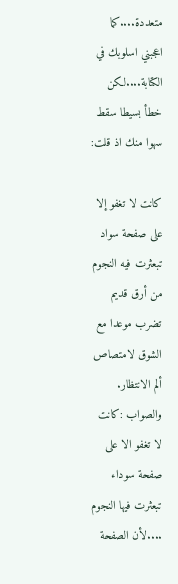متعددة....كما اعجبني اسلوبك في الكتابة....لكن خطأ بسيطا سقط سهوا منك اذ قلت:

كانت لا تغفو إلا على صفحة سواد تبعثرت فيه النجوم من أرق قديم تضرب موعدا مع الشوق لامتصاص ألم الانتظار. والصواب :كانت لا تغفو الا على صفحة سوداء تبعثرت فيها النجوم ....لأن الصفحة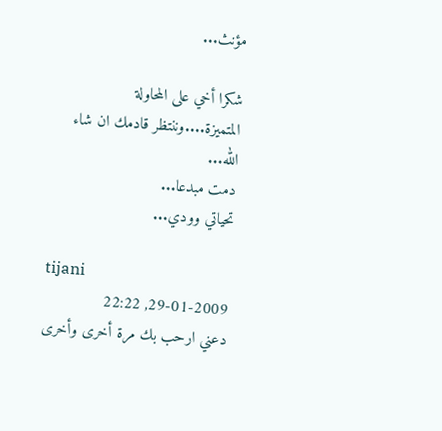مؤنث...

شكرا أخي على المحاولة المتميزة....وننتظر قادمك ان شاء الله...
دمت مبدعا...
تحياتي وودي...

tijani
29-01-2009, 22:22
دعني ارحب بك مرة أخرى وأخرى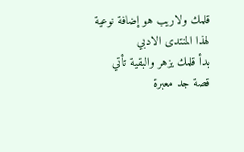قلمك ولاريب هو إضافة نوعية لهذا المنتدى الادبي
بدأ قلمك يزهر والبقية تأتي
قصة جد معبرة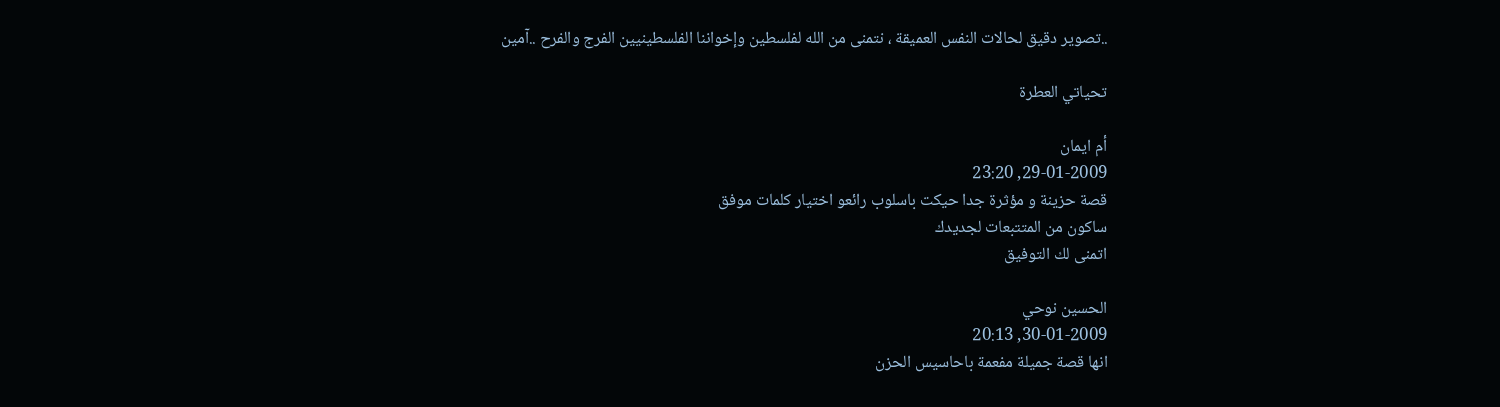..تصوير دقيق لحالات النفس العميقة ، نتمنى من الله لفلسطين وإخواننا الفلسطينيين الفرج والفرح ..آمين

تحياتي العطرة

أم ايمان
29-01-2009, 23:20
قصة حزينة و مؤثرة جدا حيكت باسلوب رائعو اختيار كلمات موفق
ساكون من المتتبعات لجديدك
اتمنى لك التوفيق

الحسين نوحي
30-01-2009, 20:13
انها قصة جميلة مفعمة باحاسيس الحزن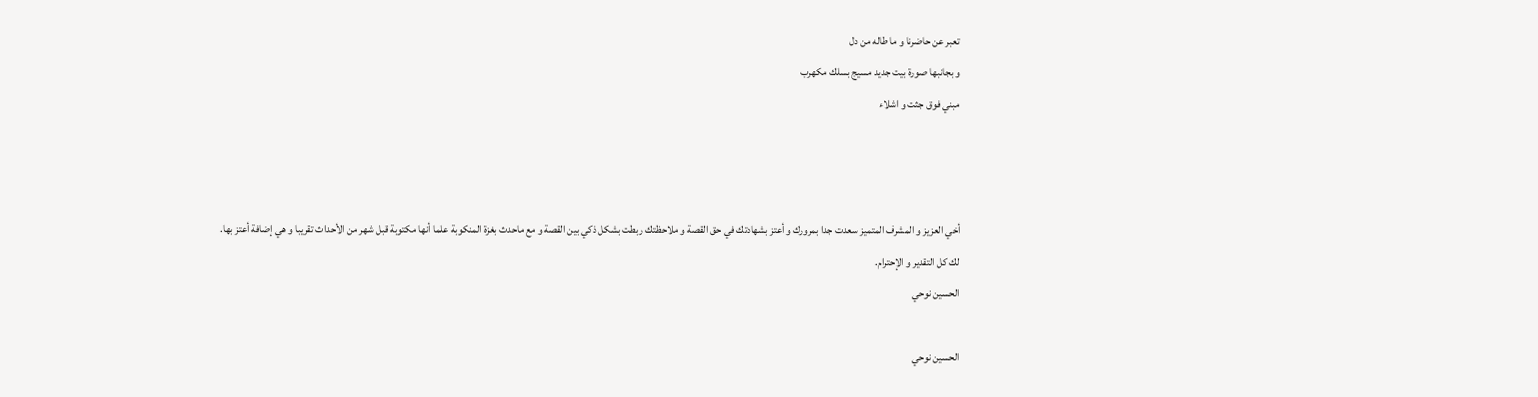تعبر عن حاضرنا و ما طاله من دل
و بجانبها صورة بيت جديد مسيج بسلك مكهرب
مبني فوق جثت و اشلاء



أخي العزيز و المشرف المتميز سعدت جدا بمرورك و أعتز بشهادتك في حق القصة و ملاحظتك ربطت بشكل ذكي بين القصة و مع ماحدث بغزة المنكوبة علما أنها مكتوبة قبل شهر من الأحداث تقريبا و هي إضافة أعتز بها.
لك كل التقدير و الإحترام.
الحسين نوحي

الحسين نوحي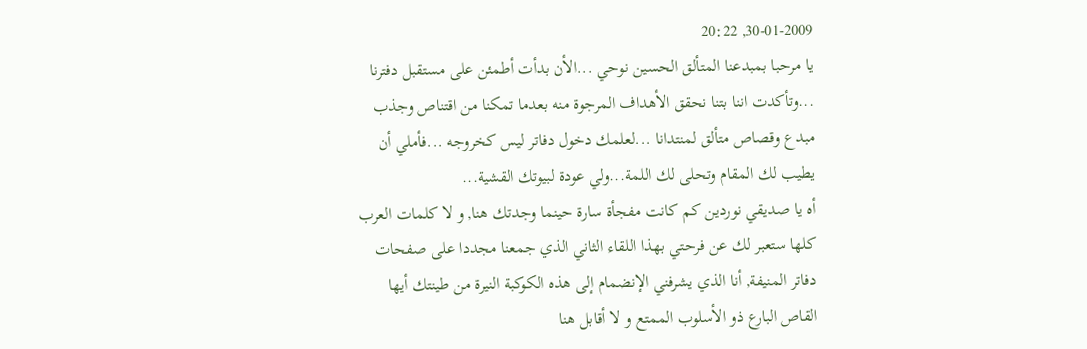30-01-2009, 20:22
يا مرحبا بمبدعنا المتألق الحسين نوحي ...الأن بدأت أطمئن على مستقبل دفترنا ...وتأكدت اننا بتنا نحقق الأهداف المرجوة منه بعدما تمكنا من اقتناص وجذب مبدع وقصاص متألق لمنتدانا ...لعلمك دخول دفاتر ليس كخروجه ...فأملي أن يطيب لك المقام وتحلى لك اللمة...ولي عودة لبيوتك القشية...
أه يا صديقي نوردين كم كانت مفجأة سارة حينما وجدتك هنا, و لا كلمات العرب كلها ستعبر لك عن فرحتي بهذا اللقاء الثاني الذي جمعنا مجددا على صفحات دفاتر المنيفة, أنا الذي يشرفني الإنضمام إلى هذه الكوكبة النيرة من طينتك أيها القاص البارع ذو الأسلوب الممتع و لا أقابل هنا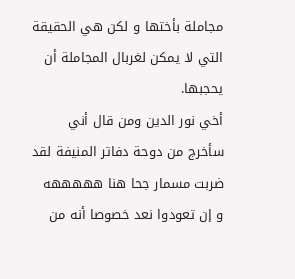مجاملة بأختها و لكن هي الحقيقة التي لا يمكن لغربال المجاملة أن يحجبها.
أخي نور الدين ومن قال أني سأخرج من دوحة دفاتر المنيفة لقد ضربت مسمار جحا هنا هههههه
و إن تعودوا نعد خصوصا أنه من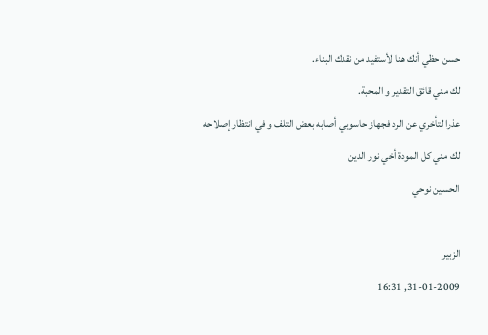حسن حظي أنك هنا لأستفيد من نقدك البناء.
لك مني قائق التقدير و المحبة.
عذرا لتأخري عن الرد فجهاز حاسوبي أصابه بعض التلف و في انتظار إصلاحه لك مني كل المودة أخي نور الدين
الحسين نوحي

الزبير
31-01-2009, 16:31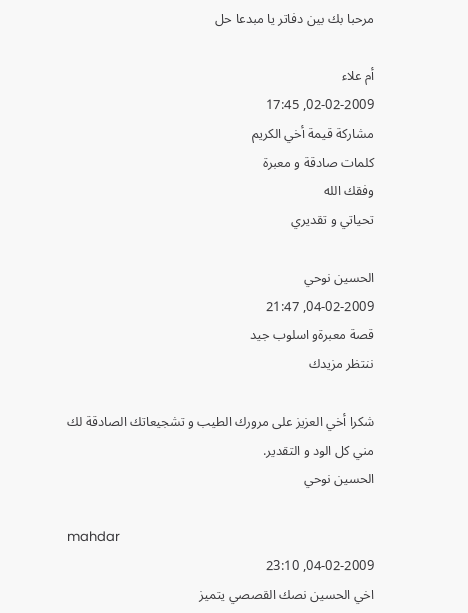مرحبا بك بين دفاتر يا مبدعا حل

أم علاء
02-02-2009, 17:45
مشاركة قيمة أخي الكريم
كلمات صادقة و معبرة
وفقك الله
تحياتي و تقديري

الحسين نوحي
04-02-2009, 21:47
قصة معبرةو اسلوب جيد
ننتظر مزيدك

شكرا أخي العزيز على مرورك الطيب و تشجيعاتك الصادقة لك مني كل الود و التقدير.
الحسين نوحي

mahdar
04-02-2009, 23:10
اخي الحسين نصك القصصي يتميز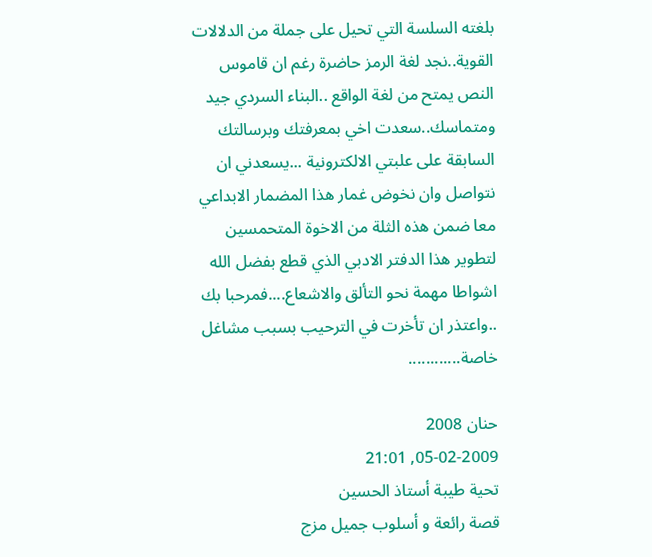بلغته السلسة التي تحيل على جملة من الدلالات القوية..نجد لغة الرمز حاضرة رغم ان قاموس النص يمتح من لغة الواقع ..البناء السردي جيد ومتماسك..سعدت اخي بمعرفتك وبرسالتك السابقة على علبتي الالكترونية ...يسعدني ان نتواصل وان نخوض غمار هذا المضمار الابداعي معا ضمن هذه الثلة من الاخوة المتحمسين لتطوير هذا الدفتر الادبي الذي قطع بفضل الله اشواطا مهمة نحو التألق والاشعاع....فمرحبا بك ..واعتذر ان تأخرت في الترحيب بسبب مشاغل خاصة............

حنان 2008
05-02-2009, 21:01
تحية طيبة أستاذ الحسين
قصة رائعة و أسلوب جميل مزج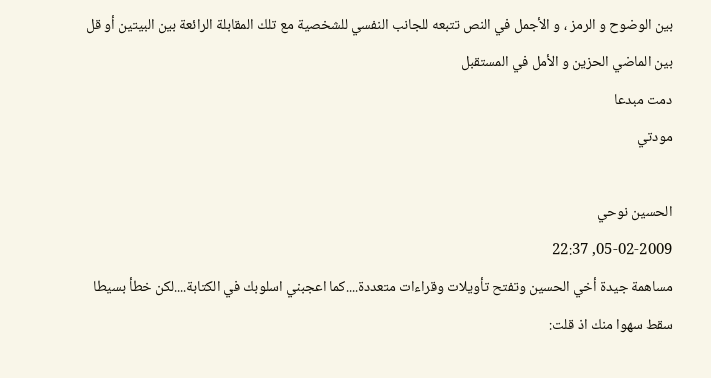بين الوضوح و الرمز ، و الأجمل في النص تتبعه للجانب النفسي للشخصية مع تلك المقابلة الرائعة بين البيتين أو قل بين الماضي الحزين و الأمل في المستقبل
دمت مبدعا
مودتي

الحسين نوحي
05-02-2009, 22:37
مساهمة جيدة أخي الحسين وتفتح تأويلات وقراءات متعددة....كما اعجبني اسلوبك في الكتابة....لكن خطأ بسيطا سقط سهوا منك اذ قلت: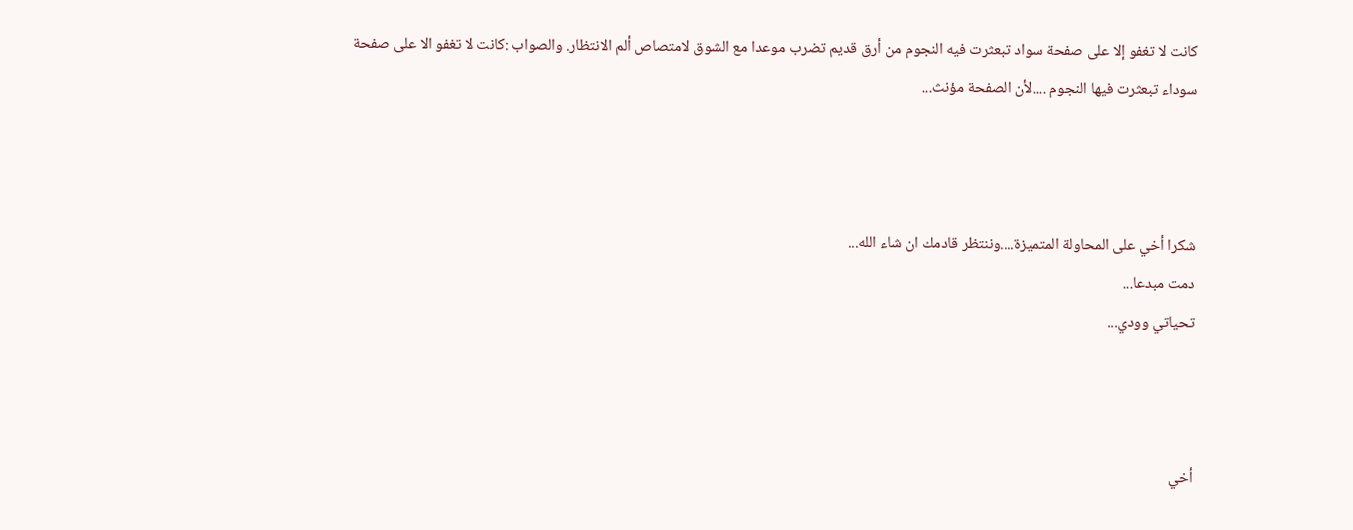كانت لا تغفو إلا على صفحة سواد تبعثرت فيه النجوم من أرق قديم تضرب موعدا مع الشوق لامتصاص ألم الانتظار. والصواب :كانت لا تغفو الا على صفحة سوداء تبعثرت فيها النجوم ....لأن الصفحة مؤنث...



شكرا أخي على المحاولة المتميزة....وننتظر قادمك ان شاء الله...
دمت مبدعا...
تحياتي وودي...



أخي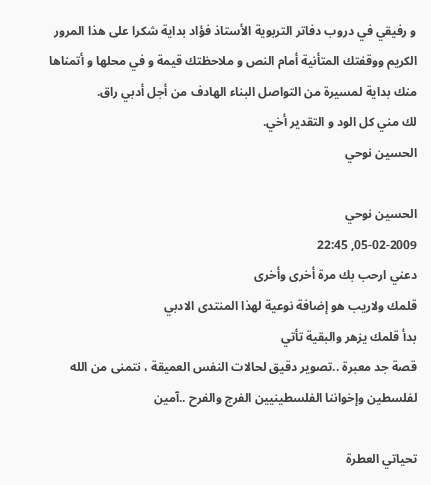و رفيقي في دروب دفاتر التربوية الأستاذ فؤاد بداية شكرا على هذا المرور الكريم ووقفتك المتأنية أمام النص و ملاحظتك قيمة و في محلها و أتمناها منك بداية لمسيرة من التواصل البناء الهادف من أجل أدبي راق.
لك مني كل الود و التقدير أخي.
الحسين نوحي

الحسين نوحي
05-02-2009, 22:45
دعني ارحب بك مرة أخرى وأخرى
قلمك ولاريب هو إضافة نوعية لهذا المنتدى الادبي
بدأ قلمك يزهر والبقية تأتي
قصة جد معبرة ..تصوير دقيق لحالات النفس العميقة ، نتمنى من الله لفلسطين وإخواننا الفلسطينيين الفرج والفرح ..آمين

تحياتي العطرة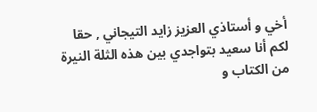أخي و أستاذي العزيز زايد التيجاني , حقا لكم أنا سعيد بتواجدي بين هذه الثلة النيرة من الكتاب و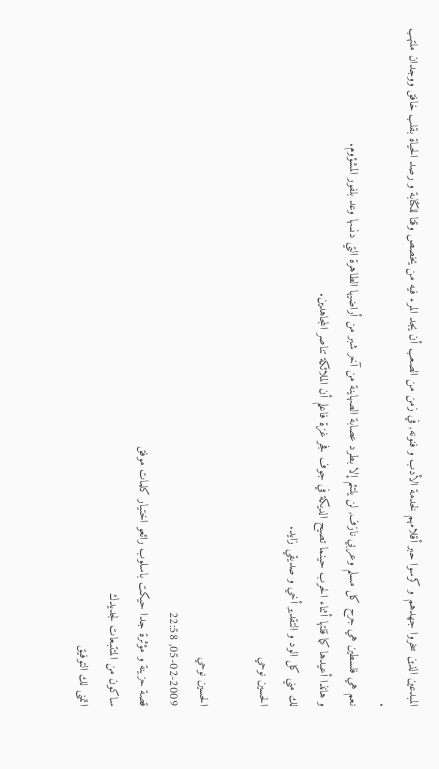المبدعين الذين سخروا جهدهم و كرسوا حبر أقلامهم لخدمة الأدب و فنونه, في زمن من الصعب أن يجد المرء فيه من يخصص وقتا للكتابة و رصد الحياة بقلب خافق ووجدان ملتهب .
نعم هي فلسطين هي جرح كل مسلم وعربي نازف, لن يلتئم إلا بطرد عصابة الصهاينة من آخر شبر من أراضيها الطاهرة التي دنسها وعد بلفور المشؤوم.
و هانذا أعيدها كما قلتها أثناء الحرب حينما تصيح الديكة في جوف فجر غزة فاعلم أن الملائكة تناصر المجاهدين.
لك مني كل الود و التقدير أخي و صديقي زايد.
الحسين نوحي

الحسين نوحي
05-02-2009, 22:58
قصة حزينة و مؤثرة جدا حيكت باسلوب رائعو اختيار كلمات موفق
ساكون من المتتبعات لجديدك
اتمنى لك التوفيق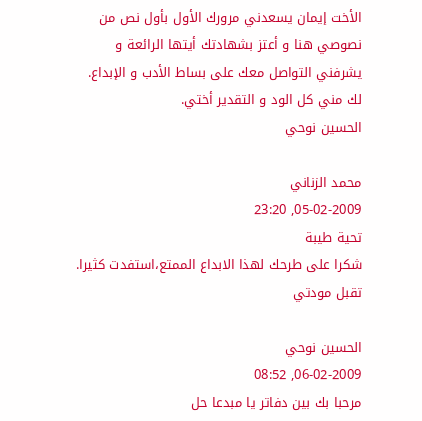الأخت إيمان يسعدني مرورك الأول بأول نص من نصوصي هنا و أعتز بشهادتك أيتها الرائعة و يشرفني التواصل معك على بساط الأدب و الإبداع.
لك مني كل الود و التقدير أختي.
الحسين نوحي

محمد الزناني
05-02-2009, 23:20
تحية طيبة
شكرا على طرحك لهذا الابداع الممتع،استفدت كثيرا.
تقبل مودتي

الحسين نوحي
06-02-2009, 08:52
مرحبا بك بين دفاتر يا مبدعا حل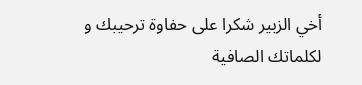أخي الزبير شكرا على حفاوة ترحيبك و لكلماتك الصافية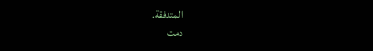المتدفقة.
دمت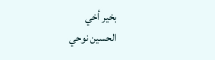بخير أخي
الحسين نوحي